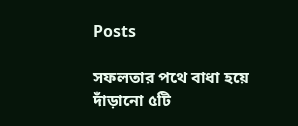Posts

সফলতার পথে বাধা হয়ে দাঁড়ানো ৫টি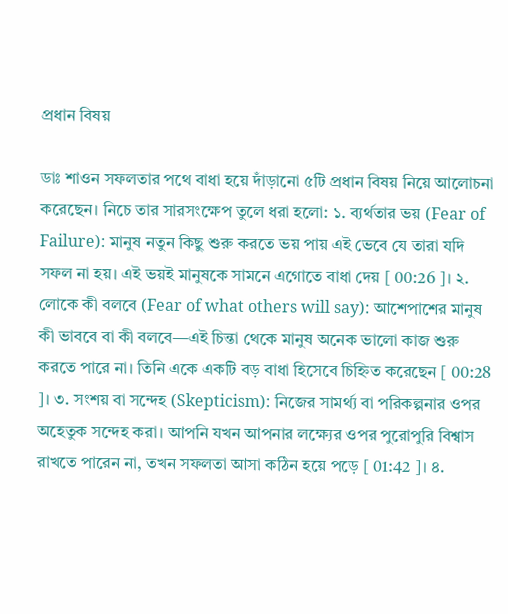প্রধান বিষয়

ডাঃ শাওন সফলতার পথে বাধা হয়ে দাঁড়ানো ৫টি প্রধান বিষয় নিয়ে আলোচনা করেছেন। নিচে তার সারসংক্ষেপ তুলে ধরা হলো: ১. ব্যর্থতার ভয় (Fear of Failure): মানুষ নতুন কিছু শুরু করতে ভয় পায় এই ভেবে যে তারা যদি সফল না হয়। এই ভয়ই মানুষকে সামনে এগোতে বাধা দেয় [ 00:26 ]। ২. লোকে কী বলবে (Fear of what others will say): আশেপাশের মানুষ কী ভাববে বা কী বলবে—এই চিন্তা থেকে মানুষ অনেক ভালো কাজ শুরু করতে পারে না। তিনি একে একটি বড় বাধা হিসেবে চিহ্নিত করেছেন [ 00:28 ]। ৩. সংশয় বা সন্দেহ (Skepticism): নিজের সামর্থ্য বা পরিকল্পনার ওপর অহেতুক সন্দেহ করা। আপনি যখন আপনার লক্ষ্যের ওপর পুরোপুরি বিশ্বাস রাখতে পারেন না, তখন সফলতা আসা কঠিন হয়ে পড়ে [ 01:42 ]। ৪.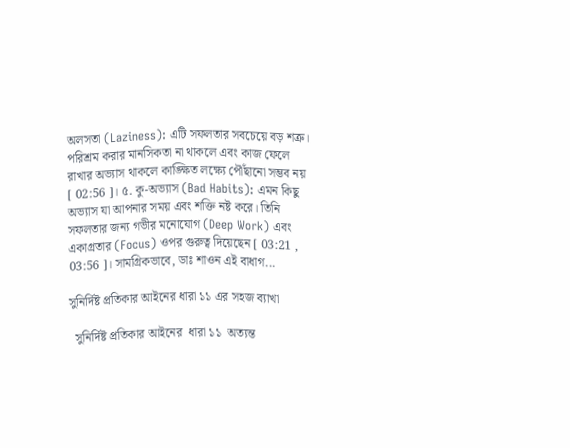অলসতা (Laziness): এটি সফলতার সবচেয়ে বড় শত্রু। পরিশ্রম করার মানসিকতা না থাকলে এবং কাজ ফেলে রাখার অভ্যাস থাকলে কাঙ্ক্ষিত লক্ষ্যে পৌঁছানো সম্ভব নয় [ 02:56 ]। ৫. কু-অভ্যাস (Bad Habits): এমন কিছু অভ্যাস যা আপনার সময় এবং শক্তি নষ্ট করে। তিনি সফলতার জন্য গভীর মনোযোগ (Deep Work) এবং একাগ্রতার (Focus) ওপর গুরুত্ব দিয়েছেন [ 03:21 , 03:56 ]। সামগ্রিকভাবে, ডাঃ শাওন এই বাধাগ...

সুনির্দিষ্ট প্রতিকার আইনের ধারা ১১ এর সহজ ব্যাখা

  সুনির্দিষ্ট প্রতিকার আইনের  ধারা ১১  অত্যন্ত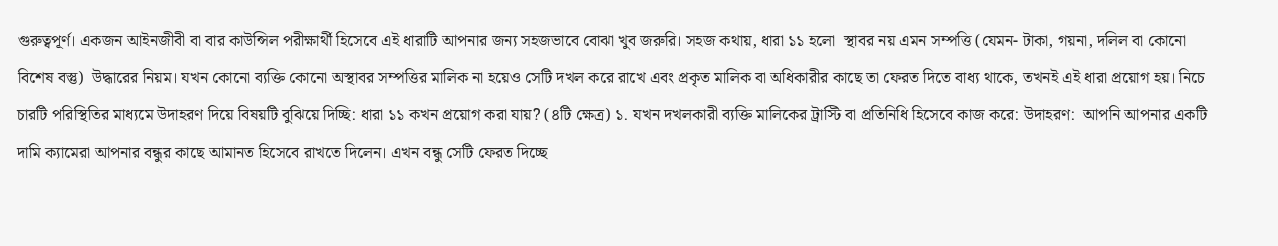গুরুত্বপূর্ণ। একজন আইনজীবী বা বার কাউন্সিল পরীক্ষার্থী হিসেবে এই ধারাটি আপনার জন্য সহজভাবে বোঝা খুব জরুরি। সহজ কথায়, ধারা ১১ হলো  স্থাবর নয় এমন সম্পত্তি (যেমন- টাকা, গয়না, দলিল বা কোনো বিশেষ বস্তু)  উদ্ধারের নিয়ম। যখন কোনো ব্যক্তি কোনো অস্থাবর সম্পত্তির মালিক না হয়েও সেটি দখল করে রাখে এবং প্রকৃত মালিক বা অধিকারীর কাছে তা ফেরত দিতে বাধ্য থাকে, তখনই এই ধারা প্রয়োগ হয়। নিচে চারটি পরিস্থিতির মাধ্যমে উদাহরণ দিয়ে বিষয়টি বুঝিয়ে দিচ্ছি: ধারা ১১ কখন প্রয়োগ করা যায়? (৪টি ক্ষেত্র) ১. যখন দখলকারী ব্যক্তি মালিকের ট্রাস্টি বা প্রতিনিধি হিসেবে কাজ করে: উদাহরণ:  আপনি আপনার একটি দামি ক্যামেরা আপনার বন্ধুর কাছে আমানত হিসেবে রাখতে দিলেন। এখন বন্ধু সেটি ফেরত দিচ্ছে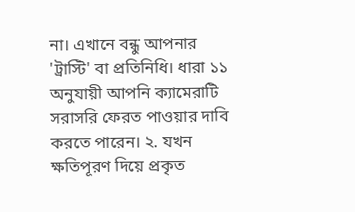না। এখানে বন্ধু আপনার 'ট্রাস্টি' বা প্রতিনিধি। ধারা ১১ অনুযায়ী আপনি ক্যামেরাটি সরাসরি ফেরত পাওয়ার দাবি করতে পারেন। ২. যখন ক্ষতিপূরণ দিয়ে প্রকৃত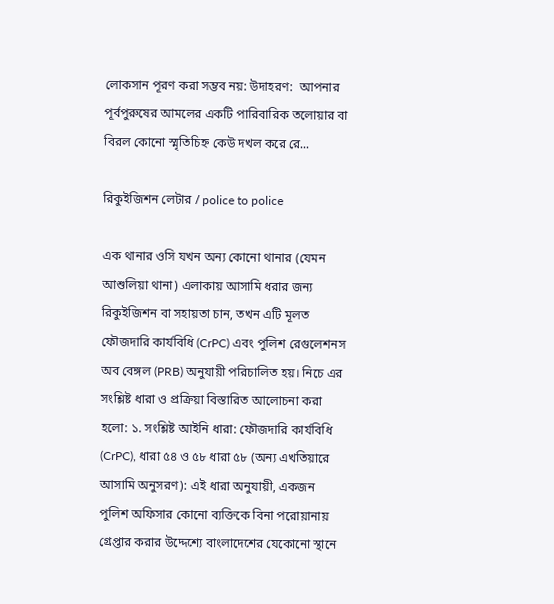লোকসান পূরণ করা সম্ভব নয়: উদাহরণ:  আপনার পূর্বপুরুষের আমলের একটি পারিবারিক তলোয়ার বা বিরল কোনো স্মৃতিচিহ্ন কেউ দখল করে রে...

রিকুইজিশন লেটার / police to police

এক থানার ওসি যখন অন্য কোনো থানার (যেমন আশুলিয়া থানা) এলাকায় আসামি ধরার জন্য রিকুইজিশন বা সহায়তা চান, তখন এটি মূলত ফৌজদারি কার্যবিধি (CrPC) এবং পুলিশ রেগুলেশনস অব বেঙ্গল (PRB) অনুযায়ী পরিচালিত হয়। নিচে এর সংশ্লিষ্ট ধারা ও প্রক্রিয়া বিস্তারিত আলোচনা করা হলো: ১. সংশ্লিষ্ট আইনি ধারা: ফৌজদারি কার্যবিধি (CrPC), ধারা ৫৪ ও ৫৮ ধারা ৫৮ (অন্য এখতিয়ারে আসামি অনুসরণ): এই ধারা অনুযায়ী, একজন পুলিশ অফিসার কোনো ব্যক্তিকে বিনা পরোয়ানায় গ্রেপ্তার করার উদ্দেশ্যে বাংলাদেশের যেকোনো স্থানে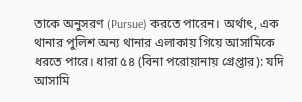তাকে অনুসরণ (Pursue) করতে পারেন। অর্থাৎ, এক থানার পুলিশ অন্য থানার এলাকায় গিয়ে আসামিকে ধরতে পারে। ধারা ৫৪ (বিনা পরোয়ানায় গ্রেপ্তার): যদি আসামি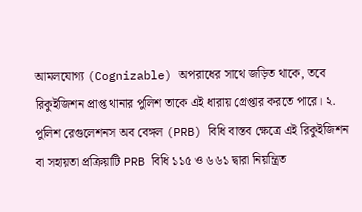আমলযোগ্য (Cognizable) অপরাধের সাথে জড়িত থাকে, তবে রিকুইজিশন প্রাপ্ত থানার পুলিশ তাকে এই ধারায় গ্রেপ্তার করতে পারে। ২. পুলিশ রেগুলেশনস অব বেঙ্গল (PRB) বিধি বাস্তব ক্ষেত্রে এই রিকুইজিশন বা সহায়তা প্রক্রিয়াটি PRB বিধি ১১৫ ও ৬৬১ দ্বারা নিয়ন্ত্রিত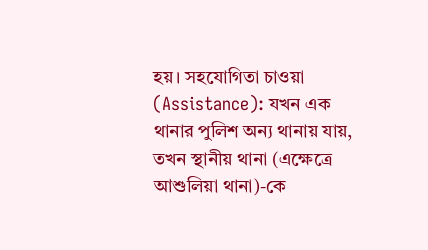হয়। সহযোগিতা চাওয়া (Assistance): যখন এক থানার পুলিশ অন্য থানায় যায়, তখন স্থানীয় থানা (এক্ষেত্রে আশুলিয়া থানা)-কে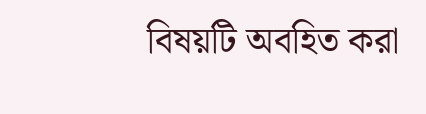বিষয়টি অবহিত করা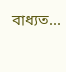বাধ্যত...